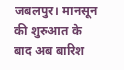जबलपुर। मानसून की शुरुआत के बाद अब बारिश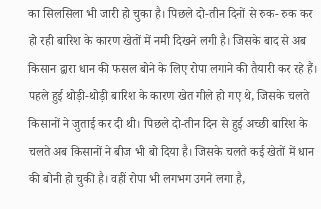का सिलसिला भी जारी हो चुका है। पिछले दो-तीन दिनों से रुक- रुक कर हो रही बारिश के कारण खेतों में नमी दिखने लगी है। जिसके बाद से अब किसान द्वारा धान की फसल बोने के लिए रोपा लगाने की तैयारी कर रहे हैं। पहले हुई थोड़ी-थोड़ी बारिश के कारण खेत गीले हो गए थे, जिसके चलते किसानों ने जुताई कर दी थी। पिछले दो-तीन दिन से हुई अच्छी बारिश के चलते अब किसानों ने बीज भी बो दिया है। जिसके चलते कई खेतों में धान की बोनी हो चुकी है। वहीं रोपा भी लगभग उगने लगा है,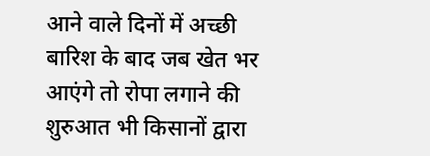आने वाले दिनों में अच्छी बारिश के बाद जब खेत भर आएंगे तो रोपा लगाने की शुरुआत भी किसानों द्वारा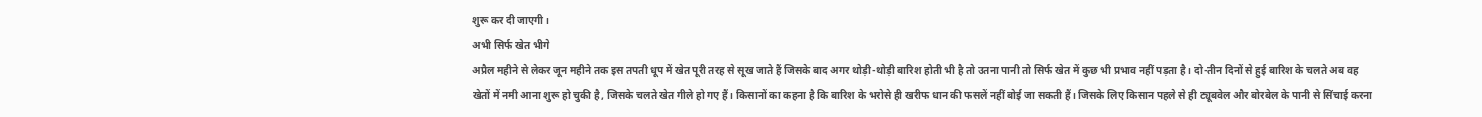शुरू कर दी जाएगी।
अभी सिर्फ खेत भीगे
अप्रैल महीने से लेकर जून महीने तक इस तपती धूप में खेत पूरी तरह से सूख जाते हैं जिसके बाद अगर थोड़ी-थोड़ी बारिश होती भी है तो उतना पानी तो सिर्फ खेत में कुछ भी प्रभाव नहीं पड़ता है। दो-तीन दिनों से हुई बारिश के चलते अब वह खेतों में नमी आना शुरू हो चुकी है, जिसके चलते खेत गीले हो गए हैं। किसानों का कहना है कि बारिश के भरोसे ही खरीफ धान की फसलें नहीं बोई जा सकती हैं। जिसके लिए किसान पहले से ही ट्यूबवेल और बोरबेल के पानी से सिंचाई करना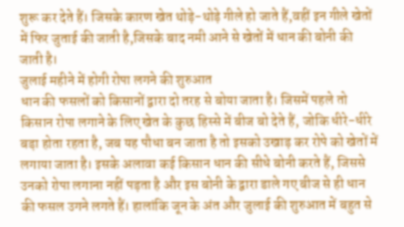शुरू कर देते हैं। जिसके कारण खेत थोड़े-थोड़े गीले हो जाते हैं,वहीं इन गीले खेतों में फिर जुताई की जाती है,जिसके बाद नमी आने से खेतों में धान की बोनी की जाती है।
जुलाई महीने में होगी रोपा लगने की शुरुआत
धान की फसलों को किसानों द्वारा दो तरह से बोया जाता है। जिसमें पहले तो किसान रोपा लगाने के लिए खेत के कुछ हिस्से में बीज बो देते हैं, जोकि धीरे-धीरे बड़ा होता रहता है, जब यह पौधा बन जाता है तो इसको उखाड़ कर रोपे को खेतों में लगाया जाता है। इसके अलावा कई किसान धान की सीधे बोनी करते हैं, जिससे उनको रोपा लगाना नहीं पड़ता है और इस बोनी के द्वारा डाले गए बीज से ही धान की फसल उगने लगते हैं। हालांकि जून के अंत और जुलाई की शुरुआत में बहुत से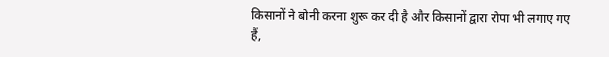किसानों ने बोनी करना शुरू कर दी है और किसानों द्वारा रोपा भी लगाए गए हैं,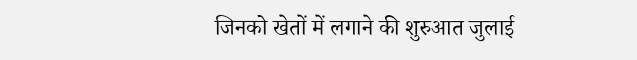जिनको खेतों में लगाने की शुरुआत जुलाई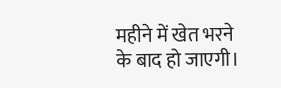महीने में खेत भरने के बाद हो जाएगी।